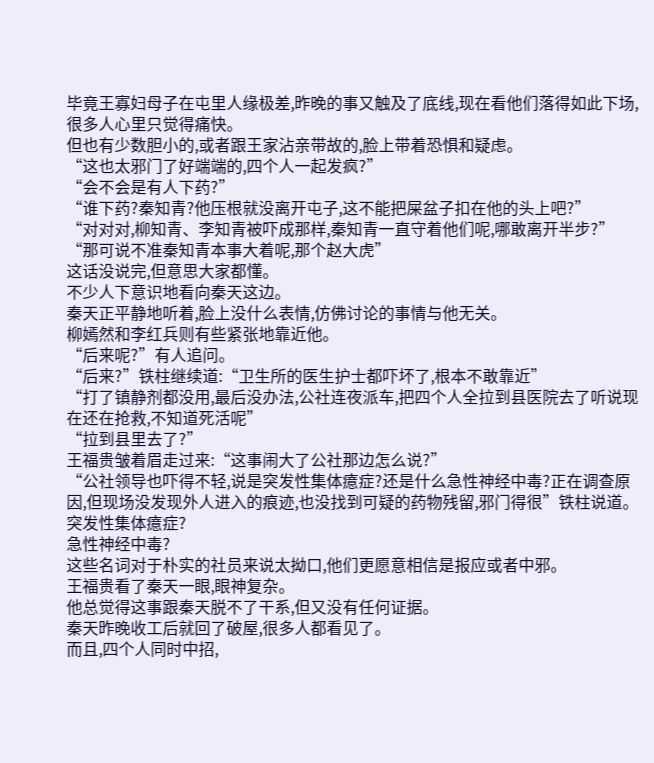毕竟王寡妇母子在屯里人缘极差,昨晚的事又触及了底线,现在看他们落得如此下场,很多人心里只觉得痛快。
但也有少数胆小的,或者跟王家沾亲带故的,脸上带着恐惧和疑虑。
“这也太邪门了好端端的,四个人一起发疯?”
“会不会是有人下药?”
“谁下药?秦知青?他压根就没离开屯子,这不能把屎盆子扣在他的头上吧?”
“对对对,柳知青、李知青被吓成那样,秦知青一直守着他们呢,哪敢离开半步?”
“那可说不准秦知青本事大着呢,那个赵大虎”
这话没说完,但意思大家都懂。
不少人下意识地看向秦天这边。
秦天正平静地听着,脸上没什么表情,仿佛讨论的事情与他无关。
柳嫣然和李红兵则有些紧张地靠近他。
“后来呢?”有人追问。
“后来?”铁柱继续道:“卫生所的医生护士都吓坏了,根本不敢靠近”
“打了镇静剂都没用,最后没办法,公社连夜派车,把四个人全拉到县医院去了听说现在还在抢救,不知道死活呢”
“拉到县里去了?”
王福贵皱着眉走过来:“这事闹大了公社那边怎么说?”
“公社领导也吓得不轻,说是突发性集体癔症?还是什么急性神经中毒?正在调查原因,但现场没发现外人进入的痕迹,也没找到可疑的药物残留,邪门得很”铁柱说道。
突发性集体癔症?
急性神经中毒?
这些名词对于朴实的社员来说太拗口,他们更愿意相信是报应或者中邪。
王福贵看了秦天一眼,眼神复杂。
他总觉得这事跟秦天脱不了干系,但又没有任何证据。
秦天昨晚收工后就回了破屋,很多人都看见了。
而且,四个人同时中招,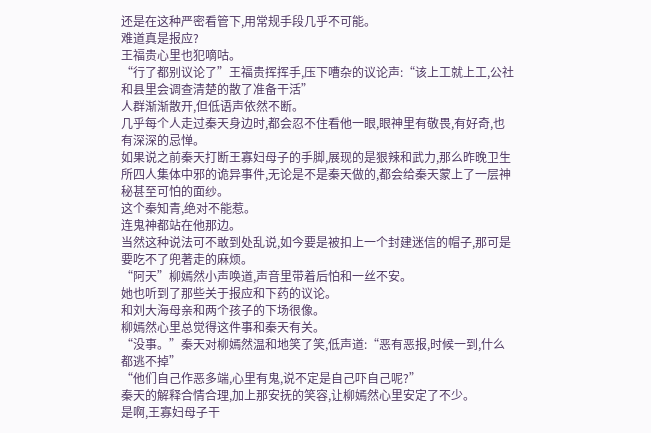还是在这种严密看管下,用常规手段几乎不可能。
难道真是报应?
王福贵心里也犯嘀咕。
“行了都别议论了”王福贵挥挥手,压下嘈杂的议论声:“该上工就上工,公社和县里会调查清楚的散了准备干活”
人群渐渐散开,但低语声依然不断。
几乎每个人走过秦天身边时,都会忍不住看他一眼,眼神里有敬畏,有好奇,也有深深的忌惮。
如果说之前秦天打断王寡妇母子的手脚,展现的是狠辣和武力,那么昨晚卫生所四人集体中邪的诡异事件,无论是不是秦天做的,都会给秦天蒙上了一层神秘甚至可怕的面纱。
这个秦知青,绝对不能惹。
连鬼神都站在他那边。
当然这种说法可不敢到处乱说,如今要是被扣上一个封建迷信的帽子,那可是要吃不了兜著走的麻烦。
“阿天”柳嫣然小声唤道,声音里带着后怕和一丝不安。
她也听到了那些关于报应和下药的议论。
和刘大海母亲和两个孩子的下场很像。
柳嫣然心里总觉得这件事和秦天有关。
“没事。”秦天对柳嫣然温和地笑了笑,低声道:“恶有恶报,时候一到,什么都逃不掉”
“他们自己作恶多端,心里有鬼,说不定是自己吓自己呢?”
秦天的解释合情合理,加上那安抚的笑容,让柳嫣然心里安定了不少。
是啊,王寡妇母子干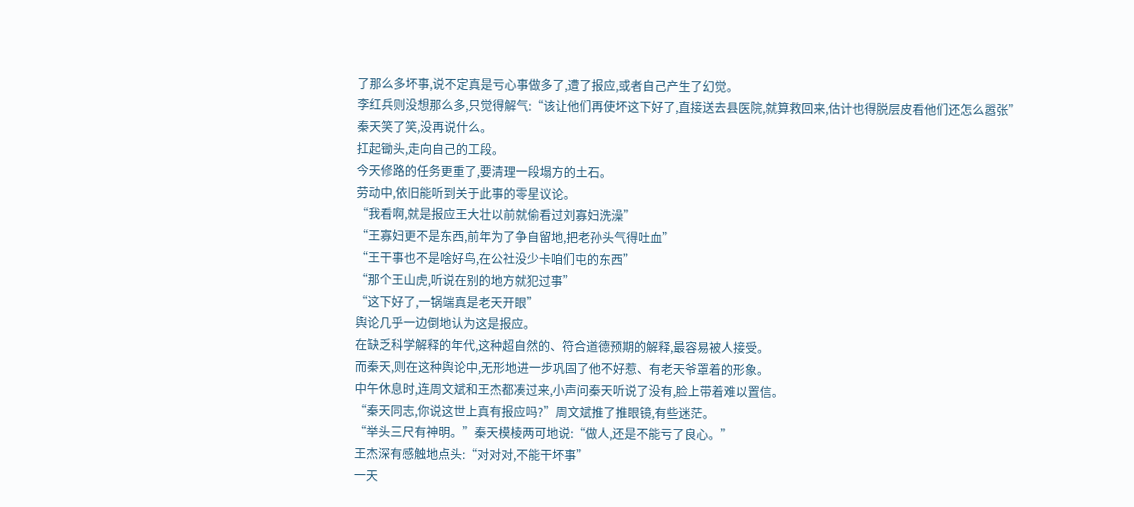了那么多坏事,说不定真是亏心事做多了,遭了报应,或者自己产生了幻觉。
李红兵则没想那么多,只觉得解气:“该让他们再使坏这下好了,直接送去县医院,就算救回来,估计也得脱层皮看他们还怎么嚣张”
秦天笑了笑,没再说什么。
扛起锄头,走向自己的工段。
今天修路的任务更重了,要清理一段塌方的土石。
劳动中,依旧能听到关于此事的零星议论。
“我看啊,就是报应王大壮以前就偷看过刘寡妇洗澡”
“王寡妇更不是东西,前年为了争自留地,把老孙头气得吐血”
“王干事也不是啥好鸟,在公社没少卡咱们屯的东西”
“那个王山虎,听说在别的地方就犯过事”
“这下好了,一锅端真是老天开眼”
舆论几乎一边倒地认为这是报应。
在缺乏科学解释的年代,这种超自然的、符合道德预期的解释,最容易被人接受。
而秦天,则在这种舆论中,无形地进一步巩固了他不好惹、有老天爷罩着的形象。
中午休息时,连周文斌和王杰都凑过来,小声问秦天听说了没有,脸上带着难以置信。
“秦天同志,你说这世上真有报应吗?”周文斌推了推眼镜,有些迷茫。
“举头三尺有神明。”秦天模棱两可地说:“做人,还是不能亏了良心。”
王杰深有感触地点头:“对对对,不能干坏事”
一天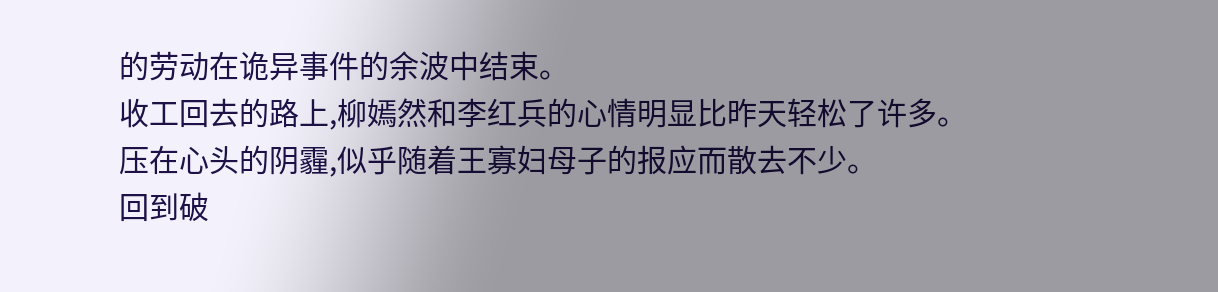的劳动在诡异事件的余波中结束。
收工回去的路上,柳嫣然和李红兵的心情明显比昨天轻松了许多。
压在心头的阴霾,似乎随着王寡妇母子的报应而散去不少。
回到破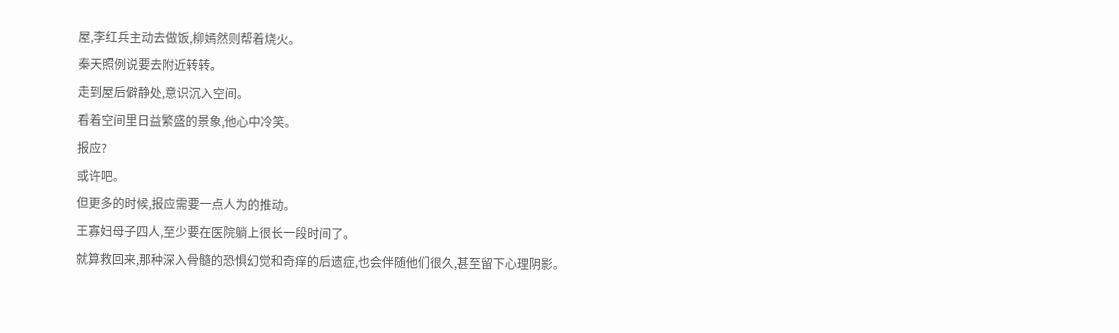屋,李红兵主动去做饭,柳嫣然则帮着烧火。
秦天照例说要去附近转转。
走到屋后僻静处,意识沉入空间。
看着空间里日益繁盛的景象,他心中冷笑。
报应?
或许吧。
但更多的时候,报应需要一点人为的推动。
王寡妇母子四人,至少要在医院躺上很长一段时间了。
就算救回来,那种深入骨髓的恐惧幻觉和奇痒的后遗症,也会伴随他们很久,甚至留下心理阴影。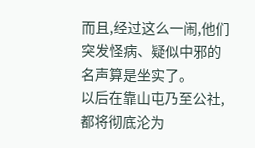而且,经过这么一闹,他们突发怪病、疑似中邪的名声算是坐实了。
以后在靠山屯乃至公社,都将彻底沦为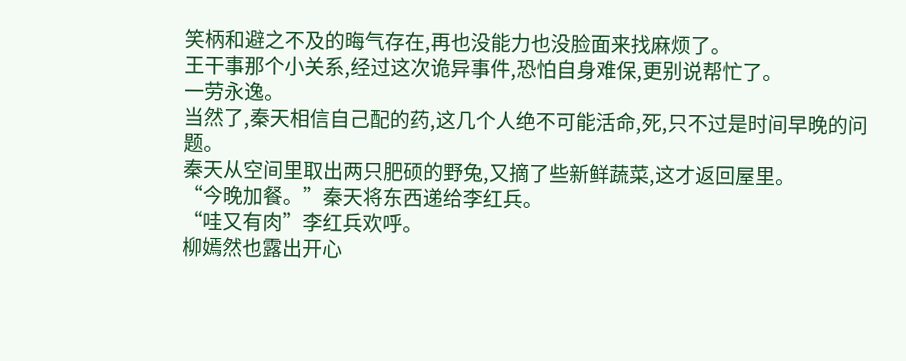笑柄和避之不及的晦气存在,再也没能力也没脸面来找麻烦了。
王干事那个小关系,经过这次诡异事件,恐怕自身难保,更别说帮忙了。
一劳永逸。
当然了,秦天相信自己配的药,这几个人绝不可能活命,死,只不过是时间早晚的问题。
秦天从空间里取出两只肥硕的野兔,又摘了些新鲜蔬菜,这才返回屋里。
“今晚加餐。”秦天将东西递给李红兵。
“哇又有肉”李红兵欢呼。
柳嫣然也露出开心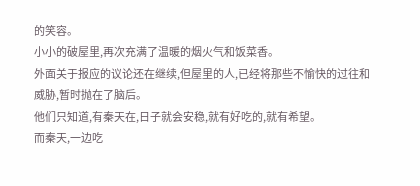的笑容。
小小的破屋里,再次充满了温暖的烟火气和饭菜香。
外面关于报应的议论还在继续,但屋里的人,已经将那些不愉快的过往和威胁,暂时抛在了脑后。
他们只知道,有秦天在,日子就会安稳,就有好吃的,就有希望。
而秦天,一边吃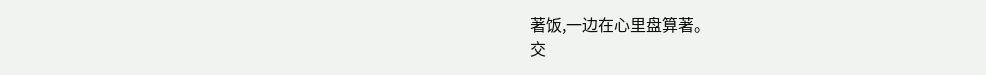著饭,一边在心里盘算著。
交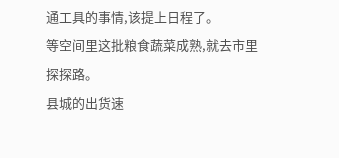通工具的事情,该提上日程了。
等空间里这批粮食蔬菜成熟,就去市里探探路。
县城的出货速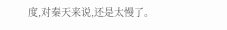度,对秦天来说,还是太慢了。